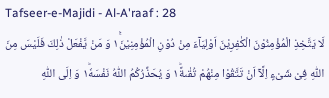Tafseer-e-Majidi - Al-A'raaf : 28
لَا یَتَّخِذِ الْمُؤْمِنُوْنَ الْكٰفِرِیْنَ اَوْلِیَآءَ مِنْ دُوْنِ الْمُؤْمِنِیْنَ١ۚ وَ مَنْ یَّفْعَلْ ذٰلِكَ فَلَیْسَ مِنَ اللّٰهِ فِیْ شَیْءٍ اِلَّاۤ اَنْ تَتَّقُوْا مِنْهُمْ تُقٰىةً١ؕ وَ یُحَذِّرُكُمُ اللّٰهُ نَفْسَهٗ١ؕ وَ اِلَى اللّٰهِ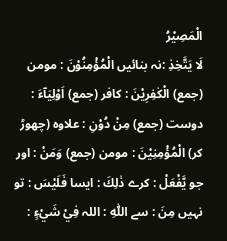الْمَصِیْرُ
لَا يَتَّخِذِ :نہ بنائیں الْمُؤْمِنُوْنَ : مومن (جمع) الْكٰفِرِيْنَ : کافر (جمع) اَوْلِيَآءَ : دوست (جمع) مِنْ دُوْنِ : علاوہ (چھوڑ کر) الْمُؤْمِنِيْنَ : مومن (جمع) وَمَنْ : اور جو يَّفْعَلْ : کرے ذٰلِكَ : ایسا فَلَيْسَ : تو نہیں مِنَ : سے اللّٰهِ : اللہ فِيْ شَيْءٍ :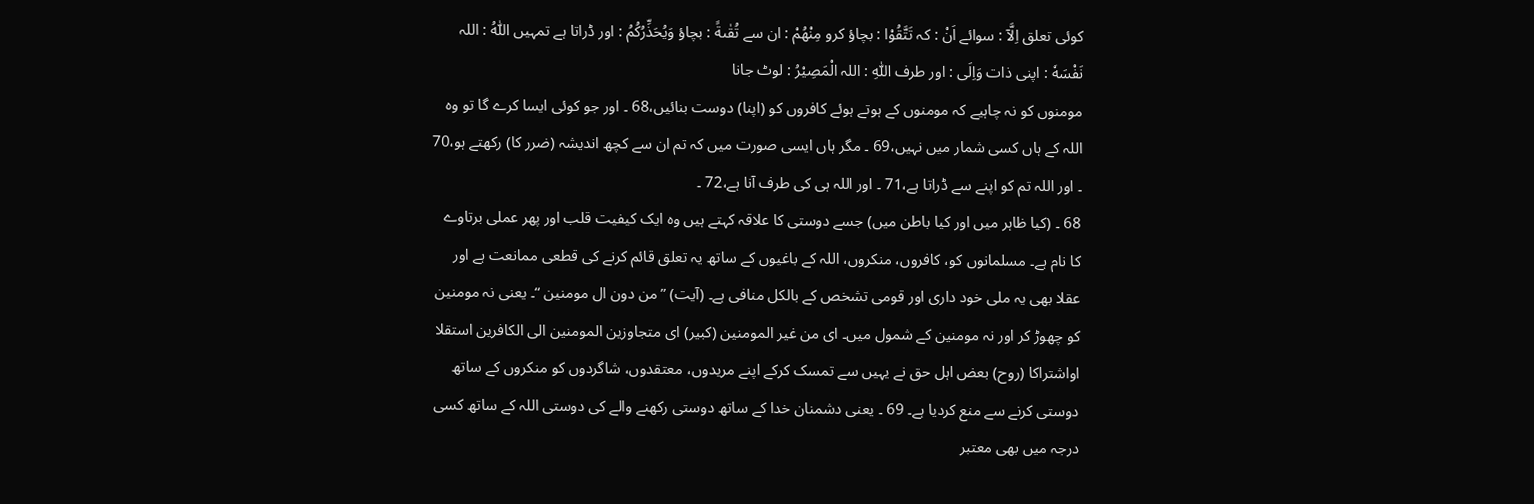کوئی تعلق اِلَّآ : سوائے اَنْ : کہ تَتَّقُوْا : بچاؤ کرو مِنْھُمْ : ان سے تُقٰىةً : بچاؤ وَيُحَذِّرُكُمُ : اور ڈراتا ہے تمہیں اللّٰهُ : اللہ نَفْسَهٗ : اپنی ذات وَاِلَى : اور طرف اللّٰهِ : اللہ الْمَصِيْرُ : لوٹ جانا
مومنوں کو نہ چاہیے کہ مومنوں کے ہوتے ہوئے کافروں کو (اپنا) دوست بنائیں،68 ۔ اور جو کوئی ایسا کرے گا تو وہ اللہ کے ہاں کسی شمار میں نہیں،69 ۔ مگر ہاں ایسی صورت میں کہ تم ان سے کچھ اندیشہ (ضرر کا) رکھتے ہو،70 ۔ اور اللہ تم کو اپنے سے ڈراتا ہے،71 ۔ اور اللہ ہی کی طرف آنا ہے،72 ۔
68 ۔ (کیا ظاہر میں اور کیا باطن میں) جسے دوستی کا علاقہ کہتے ہیں وہ ایک کیفیت قلب اور پھر عملی برتاوے کا نام ہے۔ مسلمانوں کو، کافروں، منکروں، اللہ کے باغیوں کے ساتھ یہ تعلق قائم کرنے کی قطعی ممانعت ہے اور عقلا بھی یہ ملی خود داری اور قومی تشخص کے بالکل منافی ہے۔ (آیت) ” من دون ال مومنین “۔ یعنی نہ مومنین کو چھوڑ کر اور نہ مومنین کے شمول میں۔ ای من غیر المومنین (کبیر) ای متجاوزین المومنین الی الکافرین استقلا اواشتراکا (روح) بعض اہل حق نے یہیں سے تمسک کرکے اپنے مریدوں، معتقدوں، شاگردوں کو منکروں کے ساتھ دوستی کرنے سے منع کردیا ہے۔ 69 ۔ یعنی دشمنان خدا کے ساتھ دوستی رکھنے والے کی دوستی اللہ کے ساتھ کسی درجہ میں بھی معتبر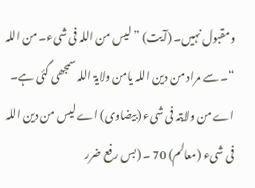ومقبول نہیں۔ (آیت) ” لیس من اللہ فی شیء۔ من اللہ “۔ سے مراد من دین اللہ یامن ولایۃ اللہ سمجھی گئی ہے۔ اے من ولایتہ فی شیء (بیضاوی) اے لیس من دین اللہ فی شیء (معالم) 70 ۔ (بس رفع ضرر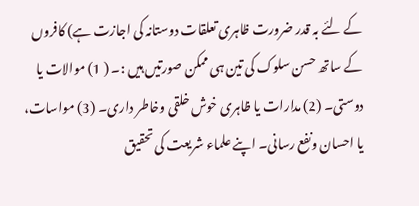کے لئے بہ قدر ضرورت ظاہری تعلقات دوستانہ کی اجازت ہے) کافروں کے ساتھ حسن سلوک کی تین ہی ممکن صورتیں ہیں :۔ ( 1) موالات یا دوستی۔ (2) مدارات یا ظاہری خوش خلقی وخاطر داری۔ (3) مواسات، یا احسان ونفع رسانی۔ اپنے علماء شریعت کی تحقیق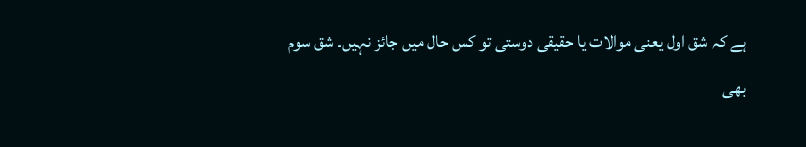ہے کہ شق اول یعنی موالات یا حقیقی دوستی تو کس حال میں جائز نہیں۔ شق سوم بھی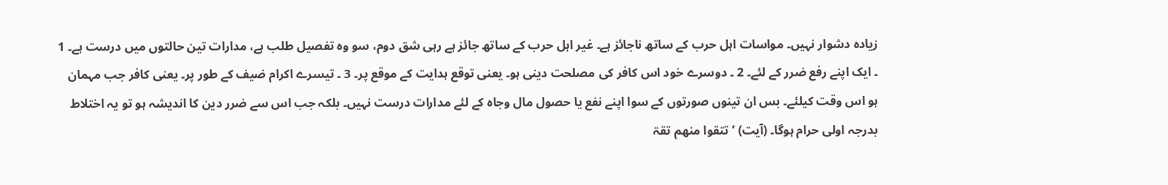زیادہ دشوار نہیں۔ مواسات اہل حرب کے ساتھ ناجائز ہے۔ غیر اہل حرب کے ساتھ جائز ہے رہی شق دوم، سو وہ تفصیل طلب ہے، مدارات تین حالتوں میں درست ہے۔ 1 ۔ ایک اپنے رفع ضرر کے لئے۔ 2 ۔ دوسرے خود اس کافر کی مصلحت دینی ہو۔ یعنی توقع ہدایت کے موقع پر۔ 3 ۔ تیسرے اکرام ضیف کے طور پر۔ یعنی کافر جب مہمان ہو اس وقت کیلئے۔ بس ان تینوں صورتوں کے سوا اپنے نفع یا حصول مال وجاہ کے لئے مدارات درست نہیں۔ بلکہ جب اس سے ضرر دین کا اندیشہ ہو تو یہ اختلاط بدرجہ اولی حرام ہوگا۔ (آیت) ’ تتقوا منھم تقۃ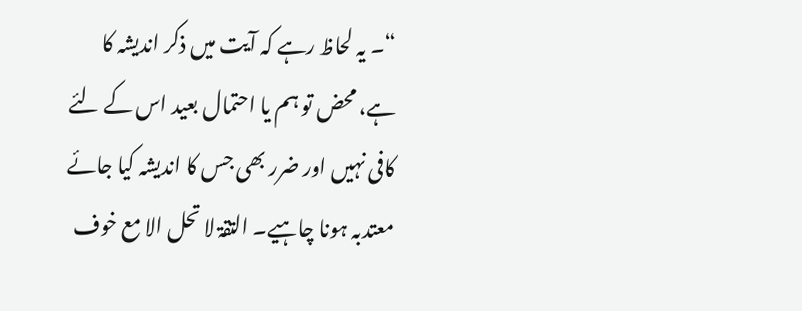“۔ یہ لحاظ رہے کہ آیت میں ذکر اندیشہ کا ہے، محض تو ہم یا احتمال بعید اس کے لئے کافی نہیں اور ضرر بھی جس کا اندیشہ کیا جائے معتدبہ ہونا چاہیے۔ التقۃ لا تحل الا مع خوف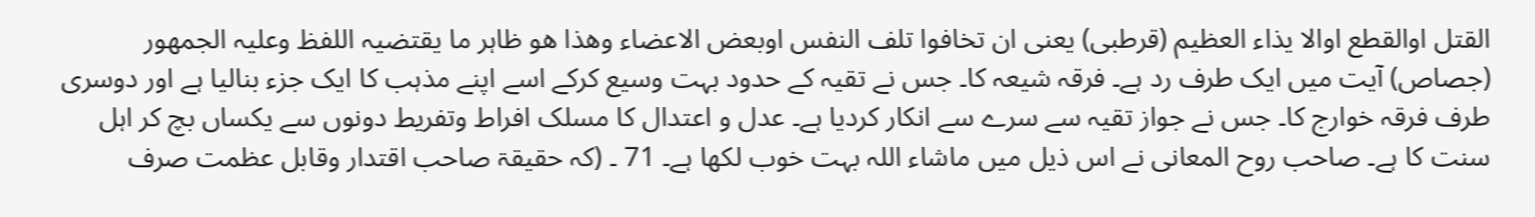القتل اوالقطع اوالا یذاء العظیم (قرطبی) یعنی ان تخافوا تلف النفس اوبعض الاعضاء وھذا ھو ظاہر ما یقتضیہ اللفظ وعلیہ الجمھور (جصاص) آیت میں ایک طرف رد ہے۔ فرقہ شیعہ کا۔ جس نے تقیہ کے حدود بہت وسیع کرکے اسے اپنے مذہب کا ایک جزء بنالیا ہے اور دوسری طرف فرقہ خوارج کا۔ جس نے جواز تقیہ سے سرے سے انکار کردیا ہے۔ عدل و اعتدال کا مسلک افراط وتفریط دونوں سے یکساں بچ کر اہل سنت کا ہے۔ صاحب روح المعانی نے اس ذیل میں ماشاء اللہ بہت خوب لکھا ہے۔ 71 ۔ (کہ حقیقۃ صاحب اقتدار وقابل عظمت صرف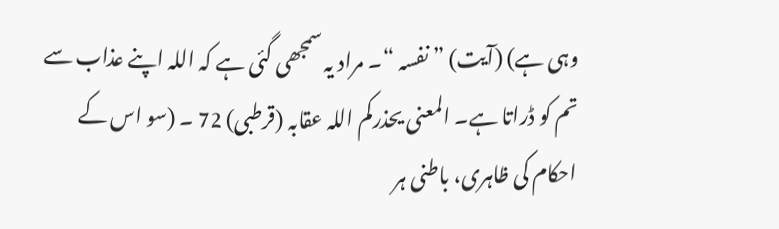وہی ہے) (آیت) ” نفسہ “۔ مراد یہ سمجھی گئی ہے کہ اللہ اپنے عذاب سے تم کو ڈراتا ہے۔ المعنی یحذرکم اللہ عقابہ (قرطبی) 72 ۔ (سو اس کے احکام کی ظاہری، باطنی ہر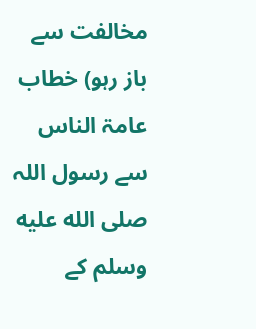مخالفت سے باز رہو) خطاب عامۃ الناس سے رسول اللہ صلى الله عليه وسلم کے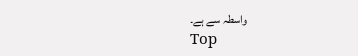واسطہ سے ہے۔
Top